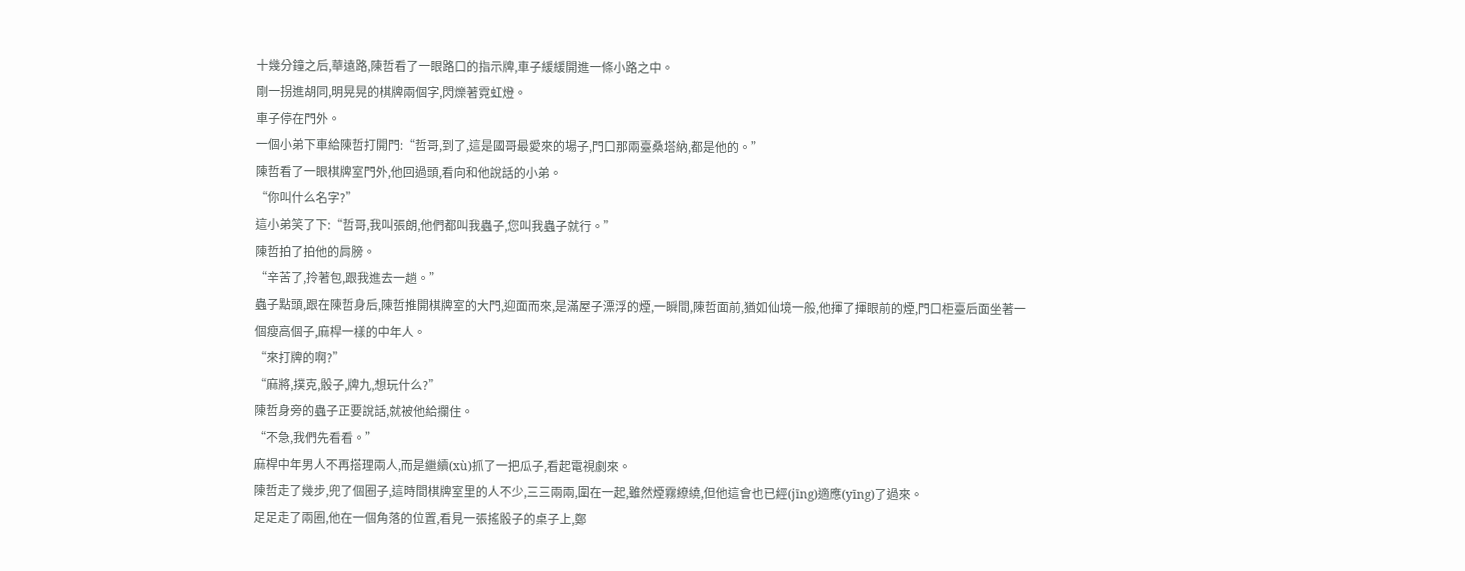十幾分鐘之后,華遠路,陳哲看了一眼路口的指示牌,車子緩緩開進一條小路之中。
剛一拐進胡同,明晃晃的棋牌兩個字,閃爍著霓虹燈。
車子停在門外。
一個小弟下車給陳哲打開門:“哲哥,到了,這是國哥最愛來的場子,門口那兩臺桑塔納,都是他的。”
陳哲看了一眼棋牌室門外,他回過頭,看向和他說話的小弟。
“你叫什么名字?”
這小弟笑了下:“哲哥,我叫張朗,他們都叫我蟲子,您叫我蟲子就行。”
陳哲拍了拍他的肩膀。
“辛苦了,拎著包,跟我進去一趟。”
蟲子點頭,跟在陳哲身后,陳哲推開棋牌室的大門,迎面而來,是滿屋子漂浮的煙,一瞬間,陳哲面前,猶如仙境一般,他揮了揮眼前的煙,門口柜臺后面坐著一個瘦高個子,麻桿一樣的中年人。
“來打牌的啊?”
“麻將,撲克,骰子,牌九,想玩什么?”
陳哲身旁的蟲子正要說話,就被他給攔住。
“不急,我們先看看。”
麻桿中年男人不再搭理兩人,而是繼續(xù)抓了一把瓜子,看起電視劇來。
陳哲走了幾步,兜了個圈子,這時間棋牌室里的人不少,三三兩兩,圍在一起,雖然煙霧繚繞,但他這會也已經(jīng)適應(yīng)了過來。
足足走了兩圈,他在一個角落的位置,看見一張搖骰子的桌子上,鄭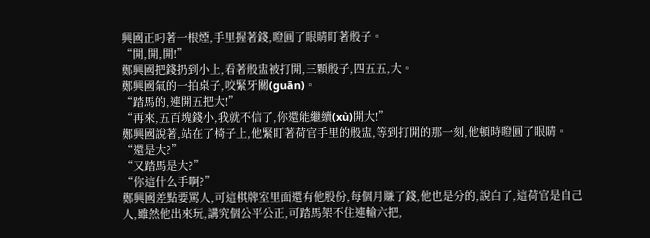興國正叼著一根煙,手里握著錢,瞪圓了眼睛盯著骰子。
“開,開,開!”
鄭興國把錢扔到小上,看著骰盅被打開,三顆骰子,四五五,大。
鄭興國氣的一拍桌子,咬緊牙關(guān)。
“踏馬的,連開五把大!”
“再來,五百塊錢小,我就不信了,你還能繼續(xù)開大!”
鄭興國說著,站在了椅子上,他緊盯著荷官手里的骰盅,等到打開的那一刻,他頓時瞪圓了眼睛。
“還是大?”
“又踏馬是大?”
“你這什么手啊?”
鄭興國差點要罵人,可這棋牌室里面還有他股份,每個月賺了錢,他也是分的,說白了,這荷官是自己人,雖然他出來玩,講究個公平公正,可踏馬架不住連輸六把,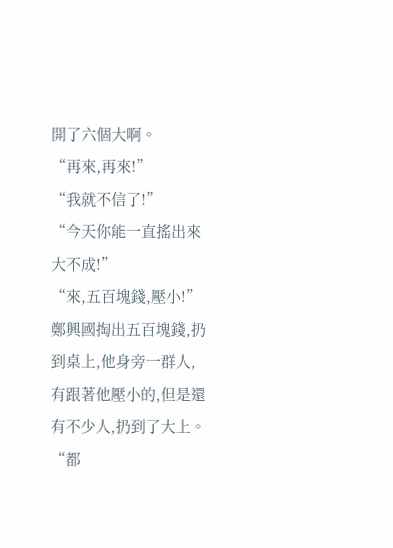開了六個大啊。
“再來,再來!”
“我就不信了!”
“今天你能一直搖出來大不成!”
“來,五百塊錢,壓小!”
鄭興國掏出五百塊錢,扔到桌上,他身旁一群人,有跟著他壓小的,但是還有不少人,扔到了大上。
“都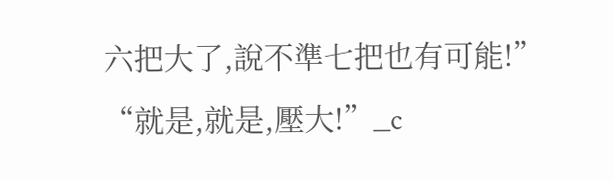六把大了,說不準七把也有可能!”
“就是,就是,壓大!”_c